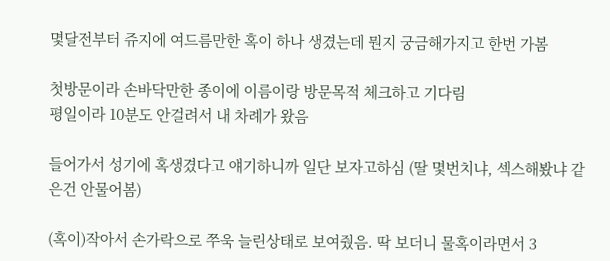몇달전부터 쥬지에 여드름만한 혹이 하나 생겼는데 뭔지 궁금해가지고 한번 가봄

첫방문이라 손바닥만한 종이에 이름이랑 방문목적 체크하고 기다림
평일이라 10분도 안걸려서 내 차례가 왔음

들어가서 성기에 혹생겼다고 얘기하니까 일단 보자고하심 (딸 몇번치냐, 섹스해봤냐 같은건 안물어봄)

(혹이)작아서 손가락으로 쭈욱 늘린상태로 보여줬음. 딱 보더니 물혹이라면서 3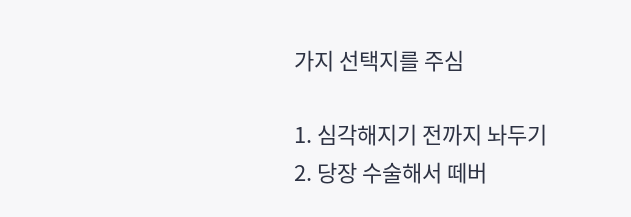가지 선택지를 주심

1. 심각해지기 전까지 놔두기
2. 당장 수술해서 떼버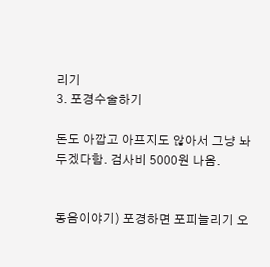리기
3. 포경수술하기

돈도 아깝고 아프지도 않아서 그냥 놔두겠다함. 검사비 5000원 나옴.


동음이야기) 포경하면 포피늘리기 오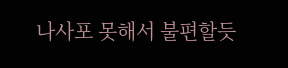나사포 못해서 불편할듯